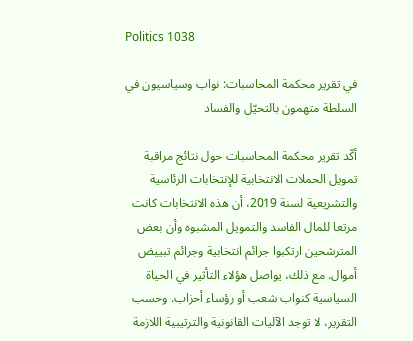Politics 1038

في تقرير محكمة المحاسبات: نواب وسياسيون في السلطة متهمون بالتحيّل والفساد

أكّد تقرير محكمة المحاسبات حول نتائج مراقبة تمويل الحملات الانتخابية للإنتخابات الرئاسية والتشريعية لسنة 2019، أن هذه الانتخابات كانت مرتعا للمال الفاسد والتمويل المشبوه وأن بعض المترشحين ارتكبوا جرائم انتخابية وجرائم تبييض أموال. مع ذلك، يواصل هؤلاء التأثير في الحياة السياسية كنواب شعب أو رؤساء أحزاب. وحسب التقرير، لا توجد الآليات القانونية والترتيبية اللازمة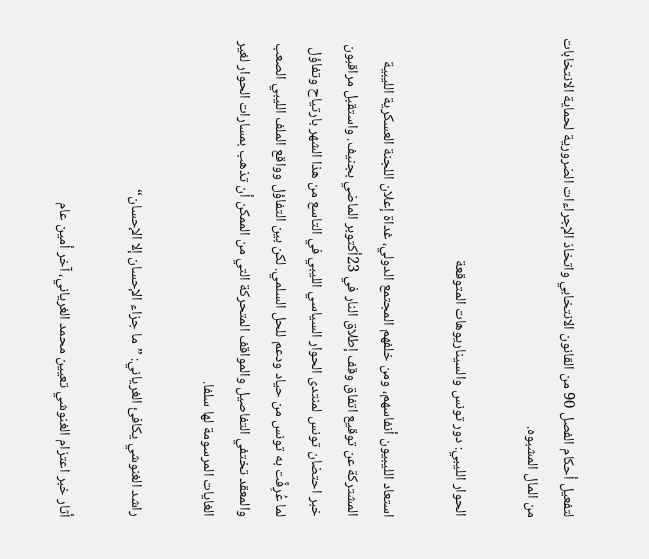لتفعيل أحكام الفصل 90 من القانون الانتخابي واتخاذ الإجراءات الضرورية لحماية الانتخابات من المال المشبوه.

الحوار الليبي: دور تونس والسيناريوهات المتوقعة

استعاد الليبيون أنفاسهم، ومن خلفهم المجتمع الدولي، غداة إعلان اللجنة العسكرية الليبية المشتركة عن توقيع اتفاق وقف إطلاق النار في 23أكتوبر الماضي بجنيف. واستقبل مراقبون خبر احتضان تونس لمنتدى الحوار السياسي الليبي في التاسع من هذا الشهر بارتياح وتفاؤل لما عُرِفًت به تونس من حياد ودعم للحل السلمي. لكن بين التفاؤل وواقع الملف الليبي الصعب والمعقد تختفي التفاصيل والمواقف المتحركة التي من الممكن أن تذهب بمسارات الحوار لغير الغايات المرسومة لها سلفا.

راشد الغنوشي يكافئ الغرياني: ”ما جزاء الإحسان إلا الإحسان“

أثار خبر اعتزام الغنوشي تعيين محمد الغرياني، آخر أمين عام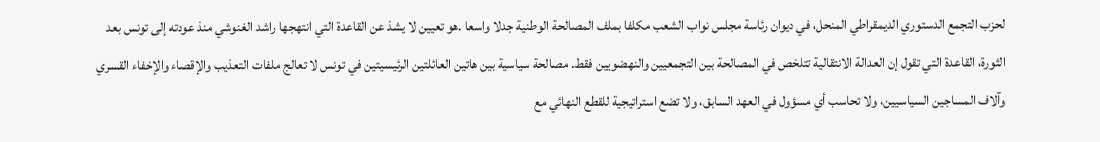لحزب التجمع الدستوري الديمقراطي المنحل، في ديوان رئاسة مجلس نواب الشعب مكلفا بملف المصالحة الوطنية جدلا واسعا .هو تعيين لا يشذ عن القاعدة التي انتهجها راشد الغنوشي منذ عودته إلى تونس بعد الثورة، القاعدة التي تقول إن العدالة الانتقالية تتلخص في المصالحة بين التجمعيين والنهضويين فقط. مصالحة سياسية بين هاتين العائلتين الرئيسيتين في تونس لا تعالج ملفات التعذيب والإقصاء والإخفاء القسري وآلاف المساجين السياسيين، ولا تحاسب أي مسؤول في العهد السابق، ولا تضع استراتيجية للقطع النهائي مع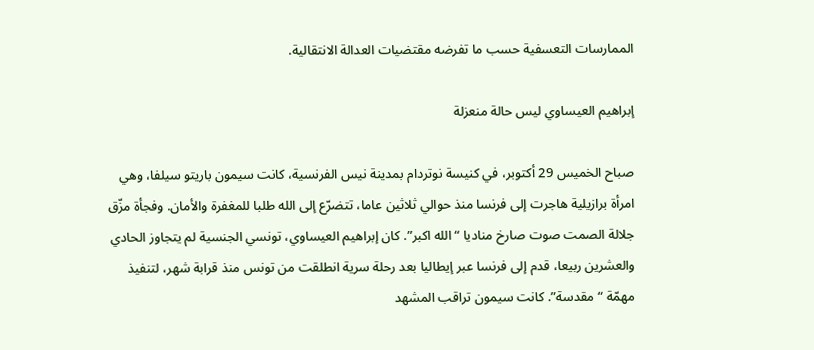الممارسات التعسفية حسب ما تفرضه مقتضيات العدالة الانتقالية.

إبراهيم العيساوي ليس حالة منعزلة

صباح الخميس 29 أكتوبر، في كنيسة نوتردام بمدينة نيس الفرنسية، كانت سيمون باريتو سيلفا، وهي امرأة برازيلية هاجرت إلى فرنسا منذ حوالي ثلاثين عاما، تتضرّع إلى الله طلبا للمغفرة والأمان. وفجأة مزّق جلالة الصمت صوت صارخ مناديا “الله اكبر”. كان إبراهيم العيساوي، تونسي الجنسية لم يتجاوز الحادي والعشرين ربيعا، قدم إلى فرنسا عبر إيطاليا بعد رحلة سرية انطلقت من تونس منذ قرابة شهر، لتنفيذ مهمّة “مقدسة”. كانت سيمون تراقب المشهد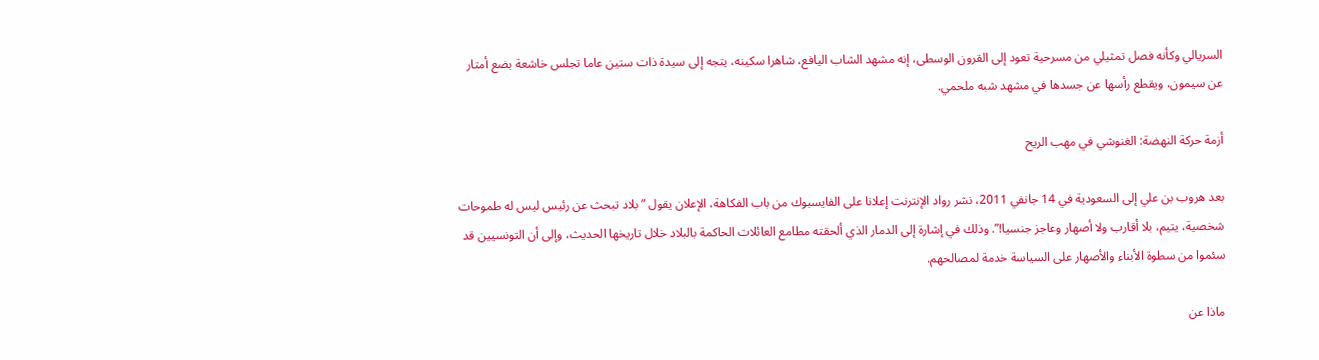السريالي وكأنه فصل تمثيلي من مسرحية تعود إلى القرون الوسطى، إنه مشهد الشاب اليافع، شاهرا سكينه، يتجه إلى سيدة ذات ستين عاما تجلس خاشعة بضع أمتار عن سيمون، ويقطع رأسها عن جسدها في مشهد شبه ملحمي.

أزمة حركة النهضة: الغنوشي في مهب الريح

بعد هروب بن علي إلى السعودية في 14 جانفي 2011، نشر رواد الإنترنت إعلانا على الفايسبوك من باب الفكاهة، الإعلان يقول ” بلاد تبحث عن رئيس ليس له طموحات شخصية، يتيم، بلا أقارب ولا أصهار وعاجز جنسيا!”. وذلك في إشارة إلى الدمار الذي ألحقته مطامع العائلات الحاكمة بالبلاد خلال تاريخها الحديث، وإلى أن التونسيين قد سئموا من سطوة الأبناء والأصهار على السياسة خدمة لمصالحهم.

ماذا عن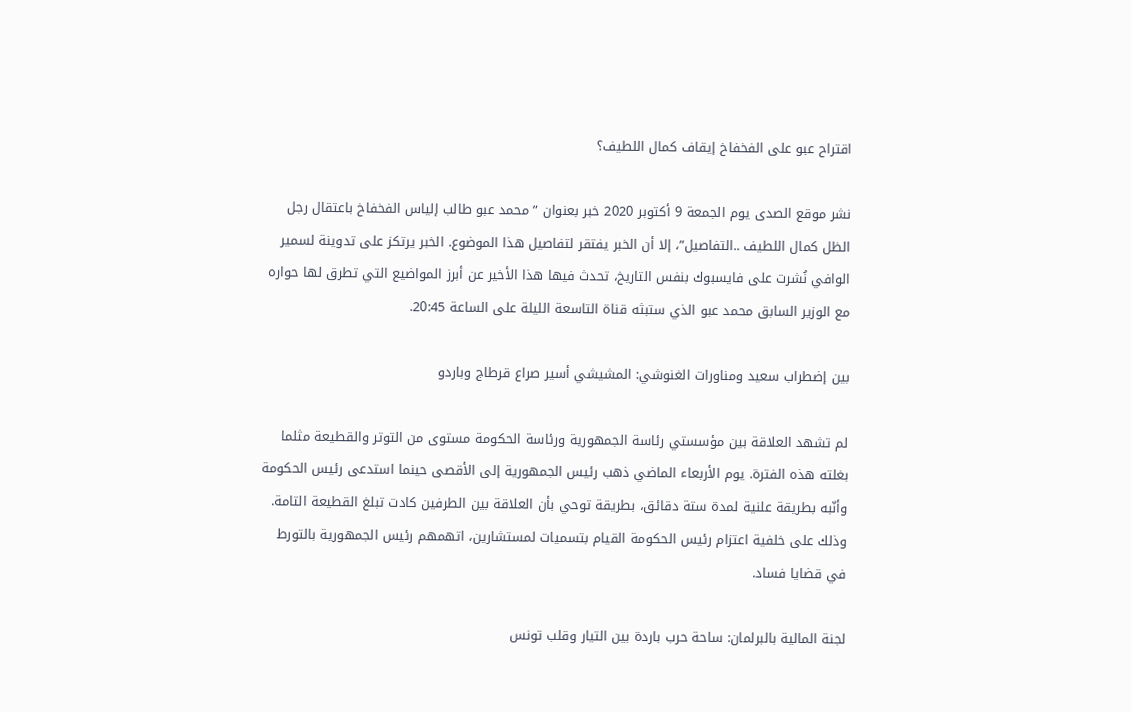اقتراح عبو على الفخفاخ إيقاف كمال اللطيف؟

نشر موقع الصدى يوم الجمعة 9 أكتوبر 2020 خبر بعنوان ” محمد عبو طالب إلياس الفخفاخ باعتقال رجل الظل كمال اللطيف ..التفاصيل”، إلا أن الخبر يفتقر لتفاصيل هذا الموضوع. الخبر يرتكز على تدوينة لسمير الوافي نُشرت على فايسبوك بنفس التاريخ، تحدث فيها هذا الأخير عن أبرز المواضيع التي تطرق لها حواره مع الوزير السابق محمد عبو الذي ستبثه قناة التاسعة الليلة على الساعة 20:45.

بين إضطراب سعيد ومناورات الغنوشي: المشيشي أسير صراع قرطاج وباردو

لم تشهد العلاقة بين مؤسستي رئاسة الجمهورية ورئاسة الحكومة مستوى من التوتر والقطيعة مثلما بغلته هذه الفترة. يوم الأربعاء الماضي ذهب رئيس الجمهورية إلى الأقصى حينما استدعى رئيس الحكومة وأنّبه بطريقة علنية لمدة ستة دقائق، بطريقة توحي بأن العلاقة بين الطرفين كادت تبلغ القطيعة التامة. وذلك على خلفية اعتزام رئيس الحكومة القيام بتسميات لمستشارين، اتهمهم رئيس الجمهورية بالتورط في قضايا فساد.

لجنة المالية بالبرلمان: ساحة حرب باردة بين التيار وقلب تونس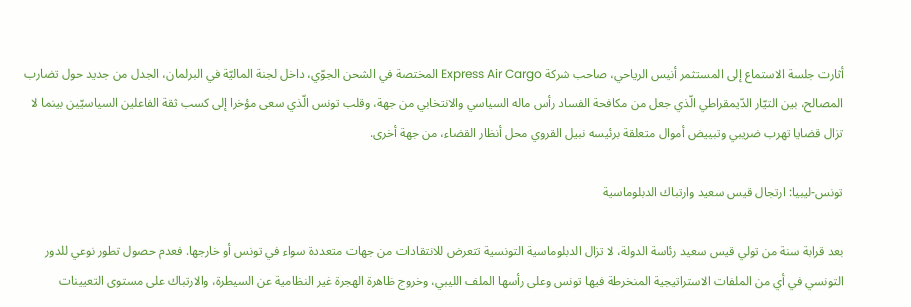أثارت جلسة الاستماع إلى المستثمر أنيس الرياحي، صاحب شركة Express Air Cargo المختصة في الشحن الجوّي، داخل لجنة الماليّة في البرلمان، الجدل من جديد حول تضارب المصالح، بين التيّار الدّيمقراطي الّذي جعل من مكافحة الفساد رأس ماله السياسي والانتخابي من جهة، وقلب تونس الّذي سعى مؤخرا إلى كسب ثقة الفاعلين السياسيّين بينما لا تزال قضايا تهرب ضريبي وتبييض أموال متعلقة برئيسه نبيل القروي محل أنظار القضاء، من جهة أخرى.

تونس-ليبيا: ارتجال قيس سعيد وارتباك الدبلوماسية

بعد قرابة سنة من تولي قيس سعيد رئاسة الدولة، لا تزال الدبلوماسية التونسية تتعرض للانتقادات من جهات متعددة سواء في تونس أو خارجها. فعدم حصول تطور نوعي للدور التونسي في أي من الملفات الاستراتيجية المنخرطة فيها تونس وعلى رأسها الملف الليبي، وخروج ظاهرة الهجرة غير النظامية عن السيطرة، والارتباك على مستوى التعيينات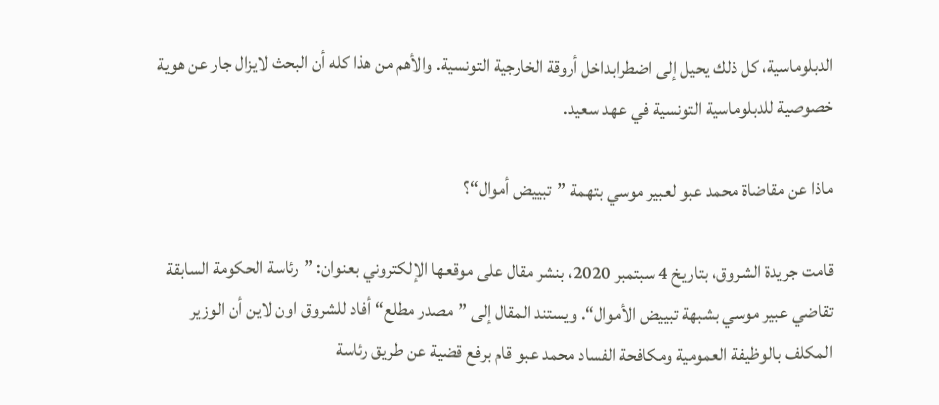الدبلوماسية، كل ذلك يحيل إلى اضطرابداخل أروقة الخارجية التونسية. والأهم من هذا كله أن البحث لايزال جار عن هوية خصوصية للدبلوماسية التونسية في عهد سعيد.

ماذا عن مقاضاة محمد عبو لعبير موسي بتهمة ”تبييض أموال“؟

قامت جريدة الشروق، بتاريخ 4 سبتمبر 2020، بنشر مقال على موقعها الإلكتروني بعنوان: ”رئاسة الحكومة السابقة تقاضي عبير موسي بشبهة تبييض الأموال“. ويستند المقال إلى ”مصدر مطلع“ أفاد للشروق اون لاين أن الوزير المكلف بالوظيفة العمومية ومكافحة الفساد محمد عبو قام برفع قضية عن طريق رئاسة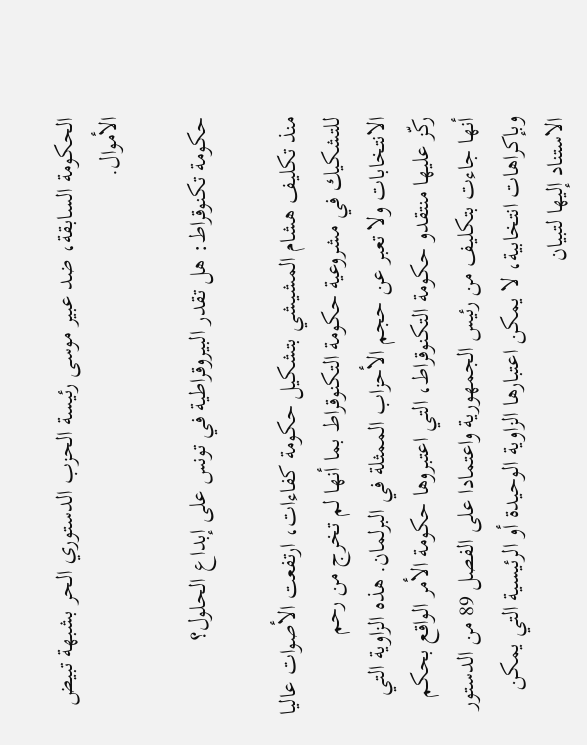الحكومة السابقة، ضد عبير موسى رئيسة الحزب الدستوري الحر بشبهة تبيض الأموال.

حكومة تكنوقراط: هل تقدر البيروقراطية في تونس على إبداع الحلول؟

منذ تكليف هشام المشيشي بتشكيل حكومة كفاءات، ارتفعت الأصوات عاليا للتشكيك في مشروعية حكومة التكنوقراط بما أنها لم تخرج من رحم الانتخابات ولا تعبر عن حجم الأحزاب الممثلة في البرلمان. هذه الزاوية التي ركّز عليها منتقدو حكومة التكنوقراط، التي اعتبروها حكومة الأمر الواقع بحكم أنها جاءت بتكليف من رئيس الجمهورية واعتمادا على الفصل 89 من الدستور وبإكراهات انتخابية، لا يمكن اعتبارها الزاوية الوحيدة أو الرئيسية التي يمكن الاستناد إليها لتبيان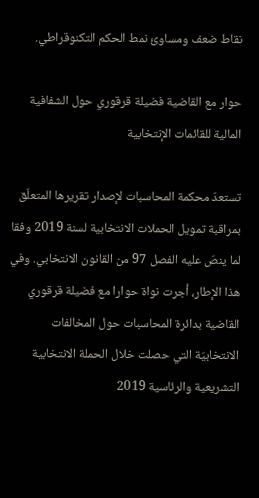نقاط ضعف ومساوئ نمط الحكم التكنوقراطي.

حوار مع القاضية فضيلة قرقوري حول الشفافية المالية للقائمات الإنتخابية

تستعدّ محكمة المحاسبات لإصدار تقريرها المتعلّق بمراقبة تمويل الحملات الانتخابية لسنة 2019 وفقا لما ينصّ عليه الفصل 97 من القانون الانتخابي. وفي هذا الإطار، أجرت نواة حوارا مع فضيلة قرقوري القاضية بدائرة المحاسبات حول المخالفات الانتخابيّة التي حصلت خلال الحملة الانتخابية التشريعية والرئاسية 2019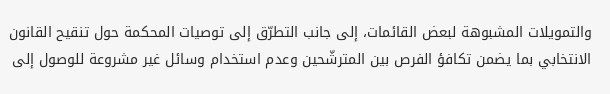والتمويلات المشبوهة لبعض القائمات، إلى جانب التطرّق إلى توصيات المحكمة حول تنقيح القانون الانتخابي بما يضمن تكافؤ الفرص بين المترشّحين وعدم استخدام وسائل غير مشروعة للوصول إلى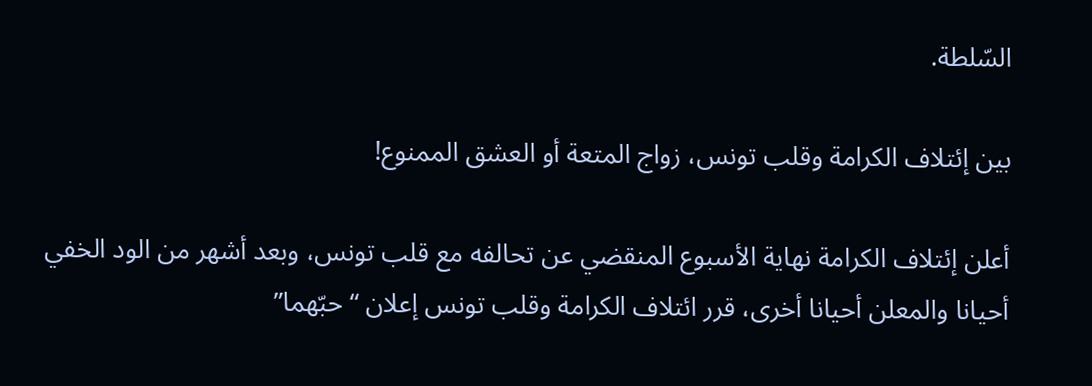السّلطة.

بين إئتلاف الكرامة وقلب تونس، زواج المتعة أو العشق الممنوع!

أعلن إئتلاف الكرامة نهاية الأسبوع المنقضي عن تحالفه مع قلب تونس، وبعد أشهر من الود الخفي أحيانا والمعلن أحيانا أخرى، قرر ائتلاف الكرامة وقلب تونس إعلان “حبّهما”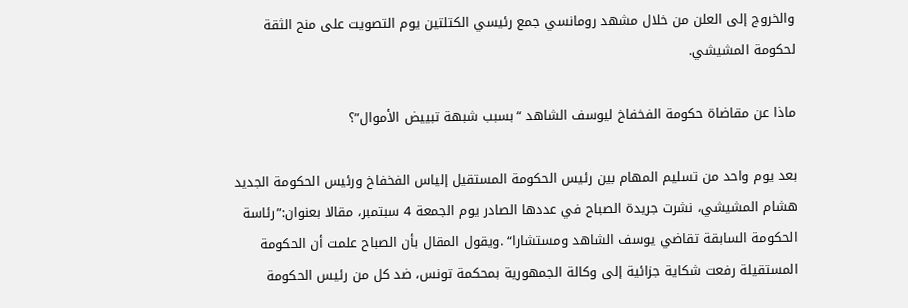والخروج إلى العلن من خلال مشهد رومانسي جمع رئيسي الكتلتين يوم التصويت على منح الثقة لحكومة المشيشي.

ماذا عن مقاضاة حكومة الفخفاخ ليوسف الشاهد “بسبب شبهة تبييض الأموال”؟

بعد يوم واحد من تسليم المهام بين رئيس الحكومة المستقيل إلياس الفخفاخ ورئيس الحكومة الجديد هشام المشيشي، نشرت جريدة الصباح في عددها الصادر يوم الجمعة 4 سبتمبر، مقالا بعنوان:”رئاسة الحكومة السابقة تقاضي يوسف الشاهد ومستشارا“ .ويقول المقال بأن الصباح علمت أن الحكومة المستقيلة رفعت شكاية جزائية إلى وكالة الجمهورية بمحكمة تونس، ضد كل من رئيس الحكومة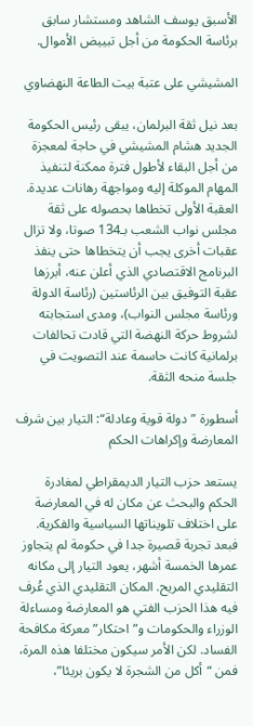الأسبق يوسف الشاهد ومستشار سابق برئاسة الحكومة من أجل تبييض الأموال.

المشيشي على عتبة بيت الطاعة النهضاوي

بعد نيل ثقة البرلمان، يبقى رئيس الحكومة الجديد هشام المشيشي في حاجة لمعجزة من أجل البقاء لأطول فترة ممكنة لتنفيذ المهام الموكلة إليه ومواجهة رهانات عديدة. العقبة الأولى تخطاها بحصوله على ثقة مجلس نواب الشعب بـ134 صوتا، ولا تزال عقبات أخرى يجب أن يتخطاها حتى ينفذ البرنامج الاقتصادي الذي أعلن عنه، أبرزها عقبة التوفيق بين الرئاستين (رئاسة الدولة ورئاسة مجلس النواب)، ومدى استجابته لشروط حركة النهضة التي قادت تحالفات برلمانية كانت حاسمة عند التصويت في جلسة منحه الثقة.

أسطورة ”دولة قوية وعادلة“: التيار بين شرف المعارضة وإكراهات الحكم

يستعد حزب التيار الديمقراطي لمغادرة الحكم والبحث عن مكان له في المعارضة على اختلاف تلويناتها السياسية والفكرية. فبعد تجربة قصيرة جدا في حكومة لم يتجاوز عمرها الخمسة أشهر، يعود التيار إلى مكانه التقليدي المريح. المكان التقليدي الذي عُرف فيه هذا الحزب الفتي هو المعارضة ومساءلة الوزراء والحكومات و”احتكار” معركة مكافحة الفساد. لكن الأمر سيكون مختلفا هذه المرة، فمن “أكل من الشجرة لا يكون بريئا”،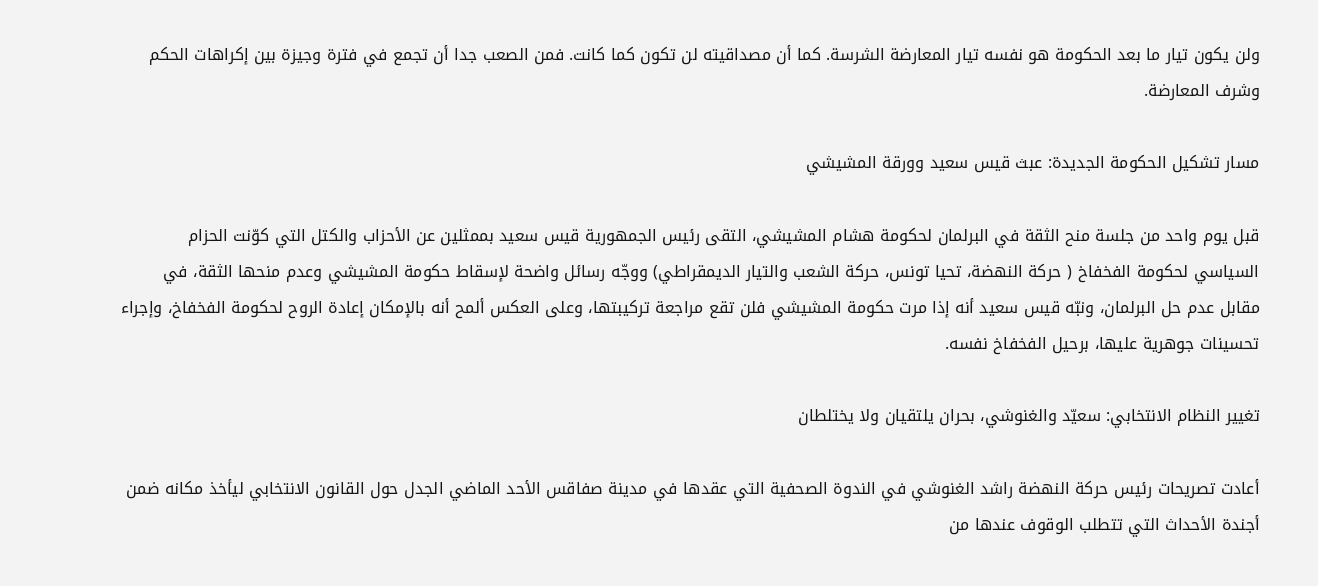ولن يكون تيار ما بعد الحكومة هو نفسه تيار المعارضة الشرسة. كما أن مصداقيته لن تكون كما كانت. فمن الصعب جدا أن تجمع في فترة وجيزة بين إكراهات الحكم وشرف المعارضة.

مسار تشكيل الحكومة الجديدة: عبث قيس سعيد وورقة المشيشي

قبل يوم واحد من جلسة منح الثقة في البرلمان لحكومة هشام المشيشي، التقى رئيس الجمهورية قيس سعيد بممثلين عن الأحزاب والكتل التي كوّنت الحزام السياسي لحكومة الفخفاخ ( حركة النهضة، تحيا تونس، حركة الشعب والتيار الديمقراطي) ووجّه رسائل واضحة لإسقاط حكومة المشيشي وعدم منحها الثقة، في مقابل عدم حل البرلمان، ونبّه قيس سعيد أنه إذا مرت حكومة المشيشي فلن تقع مراجعة تركيبتها، وعلى العكس ألمح أنه بالإمكان إعادة الروح لحكومة الفخفاخ، وإجراء تحسينات جوهرية عليها، برحيل الفخفاخ نفسه.

تغيير النظام الانتخابي: سعيّد والغنوشي، بحران يلتقيان ولا يختلطان

أعادت تصريحات رئيس حركة النهضة راشد الغنوشي في الندوة الصحفية التي عقدها في مدينة صفاقس الأحد الماضي الجدل حول القانون الانتخابي ليأخذ مكانه ضمن أجندة الأحداث التي تتطلب الوقوف عندها من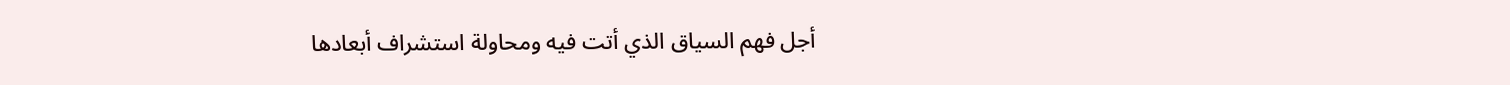أجل فهم السياق الذي أتت فيه ومحاولة استشراف أبعادها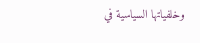وخلفياتها السياسية في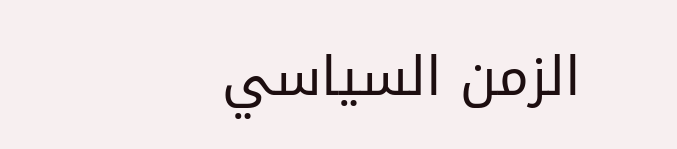الزمن السياسي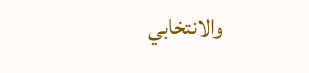والانتخابي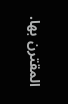المقترن بها.